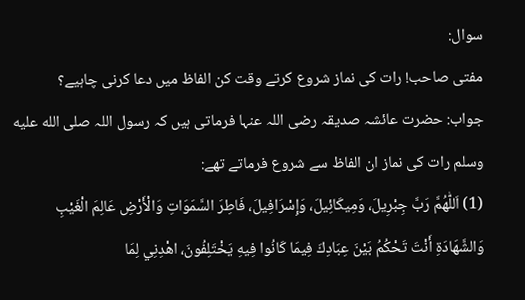سوال:
مفتی صاحب! رات کی نماز شروع کرتے وقت کن الفاظ میں دعا کرنی چاہیے؟
جواب: حضرت عائشہ صدیقہ رضی اللہ عنہا فرماتی ہیں کہ رسول اللہ صلى الله عليه وسلم رات کی نماز ان الفاظ سے شروع فرماتے تھے:
(1) اَللّٰهُمَّ رَبَّ جِبْرِيلَ، وَمِيكَائِيلَ، وَإِسْرَافِيلَ، فَاطِرَ السَّمَوَاتِ وَالْأَرْضِ عَالِمَ الْغَيْبِ وَالشَّهَادَةِ أَنْتَ تَحْكُمُ بَيْنَ عِبَادِكَ فِيمَا كَانُوا فِيهِ يَخْتَلِفُونَ، اهْدِنِي لِمَا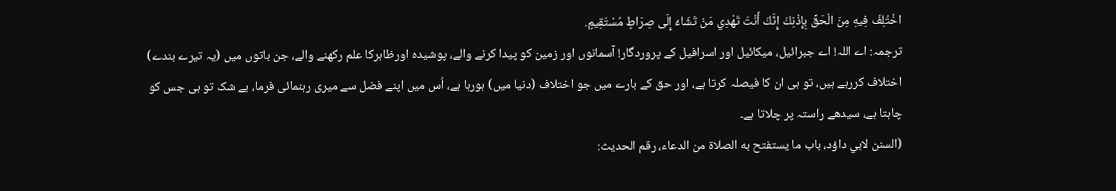اخْتُلِفَ فِيهِ مِنَ الْحَقِّ بِإِذْنِكَ إِنَّكَ أَنْتَ تَهْدِي مَنْ تَشَاءُ إِلَى صِرَاطٍ مُسْتَقِيمٍ.
ترجمہ: اے اللہ! اے جبرائیل، میکائیل اور اسرافیل کے پروردگار! آسمانوں اور زمین کو پیدا کرنے والے، پوشیدہ اورظاہرکا علم رکھنے والے، جن باتوں میں (یہ تیرے بندے) اختلاف کررہے ہیں، تو ہی ان کا فیصلہ کرتا ہے، اور حق کے بارے میں جو اختلاف (دنیا میں) ہورہا ہے، اُس میں اپنے فضل سے میری رہنمائی فرما، بے شک تو ہی جس کو چاہتا ہے، سیدھے راستہ پر چلاتا ہے۔
(السنن لابي داؤد، باب ما يستفتح به الصلاة من الدعاء، رقم الحديث: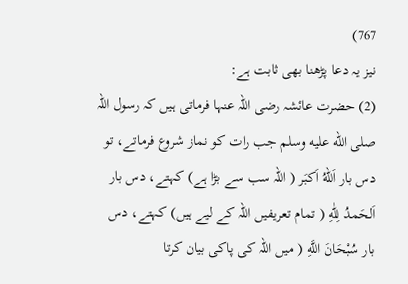767)
نیز یہ دعا پڑھنا بھی ثابت ہے:
(2) حضرت عائشہ رضی اللہ عنہا فرماتی ہیں کہ رسول اللہ صلى الله عليه وسلم جب رات کو نماز شروع فرماتے، تو
دس بار اَللهُ اَكبَر ( اللہ سب سے بڑا ہے) کہتے، دس بار اَلحَمدُ لِلّٰهِ ( تمام تعریفیں اللہ کے لیے ہیں) کہتے، دس بار سُبْحَانَ اللَّهِ ( میں اللہ کی پاکی بیان کرتا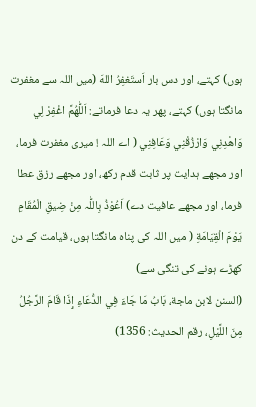ہوں) کہتے، اور دس بار اَستَغفِرُ اللهَ (میں اللہ سے مغفرت مانگتا ہوں) کہتے، پھر یہ دعا فرماتے: اَللّٰهُمَّ اغْفِرْ لِي وَاهْدِنِي وَارْزُقْنِي وَعَافِنِي ( اے اللہ ! میری مغفرت فرما، اور مجھے ہدایت پر ثابت قدم رکھ، اور مجھے رزق عطا فرما، اور مجھے عافیت دے) اَعُوْذُ بِاللّٰہ مِنْ ضِيقِ الْمُقَامِ يَوْمَ الْقِيَامَةِ ( میں اللہ کی پناہ مانگتا ہوں، قیامت کے دن کھڑے ہونے کی تنگی سے)
(السنن لابن ماجة، بَابُ مَا جَاءَ فِي الدُّعَاءِ إِذَا قَامَ الرَّجُلُ مِنَ اللَّيْلِ، رقم الحديث: 1356)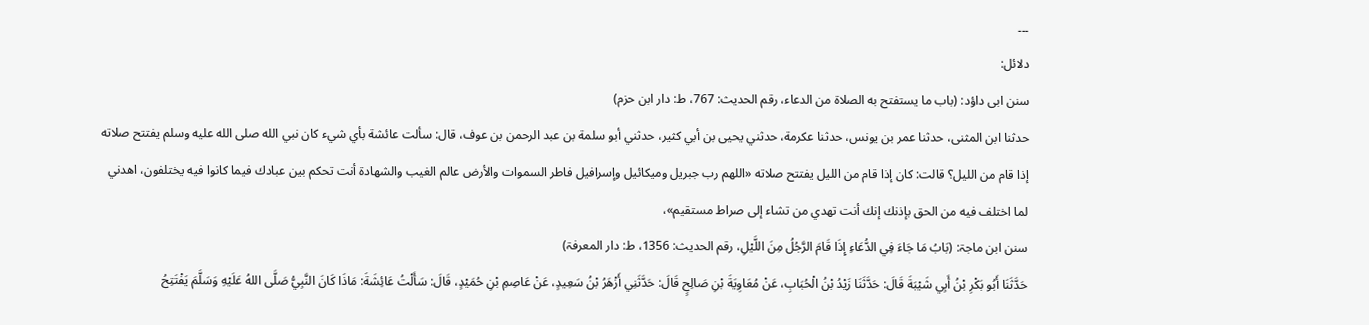۔۔۔
دلائل:
سنن ابی داؤد: (باب ما يستفتح به الصلاة من الدعاء، رقم الحديث: 767، ط: دار ابن حزم)
حدثنا ابن المثنى، حدثنا عمر بن يونس، حدثنا عكرمة، حدثني يحيى بن أبي كثير، حدثني أبو سلمة بن عبد الرحمن بن عوف، قال: سألت عائشة بأي شيء كان نبي الله صلى الله عليه وسلم يفتتح صلاته إذا قام من الليل؟ قالت: كان إذا قام من الليل يفتتح صلاته «اللهم رب جبريل وميكائيل وإسرافيل فاطر السموات والأرض عالم الغيب والشهادة أنت تحكم بين عبادك فيما كانوا فيه يختلفون، اهدني لما اختلف فيه من الحق بإذنك إنك أنت تهدي من تشاء إلى صراط مستقيم»،
سنن ابن ماجۃ: (بَابُ مَا جَاءَ فِي الدُّعَاءِ إِذَا قَامَ الرَّجُلُ مِنَ اللَّيْلِ، رقم الحديث: 1356، ط: دار المعرفۃ)
حَدَّثَنَا أَبُو بَكْرِ بْنُ أَبِي شَيْبَةَ قَالَ: حَدَّثَنَا زَيْدُ بْنُ الْحُبَابِ، عَنْ مُعَاوِيَةَ بْنِ صَالِحٍ قَالَ: حَدَّثَنِي أَزْهَرُ بْنُ سَعِيدٍ، عَنْ عَاصِمِ بْنِ حُمَيْدٍ، قَالَ: سَأَلْتُ عَائِشَةَ: مَاذَا كَانَ النَّبِيُّ صَلَّى اللهُ عَلَيْهِ وَسَلَّمَ يَفْتَتِحُ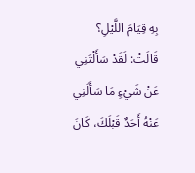بِهِ قِيَامَ اللَّيْلِ؟ قَالَتْ: لَقَدْ سَأَلْتَنِي عَنْ شَيْءٍ مَا سَأَلَنِي عَنْهُ أَحَدٌ قَبْلَكَ، كَانَ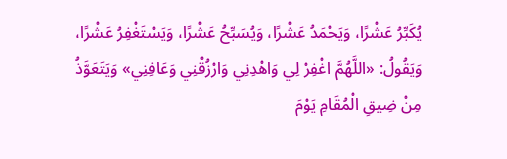يُكَبِّرُ عَشْرًا، وَيَحْمَدُ عَشْرًا، وَيُسَبِّحُ عَشْرًا، وَيَسْتَغْفِرُ عَشْرًا، وَيَقُولُ: «اللَّهُمَّ اغْفِرْ لِي وَاهْدِنِي وَارْزُقْنِي وَعَافِنِي» وَيَتَعَوَّذُ مِنْ ضِيقِ الْمُقَامِ يَوْمَ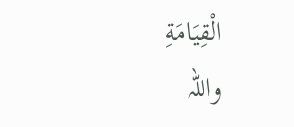الْقِيَامَةِ
واللہ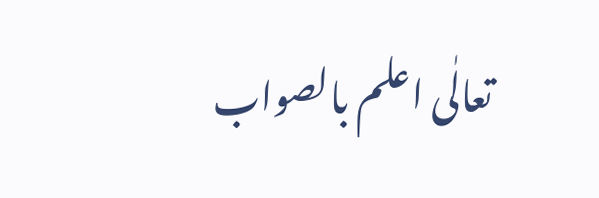تعالٰی اعلم بالصواب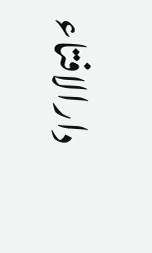دارالافتاء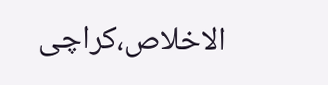الاخلاص،کراچی